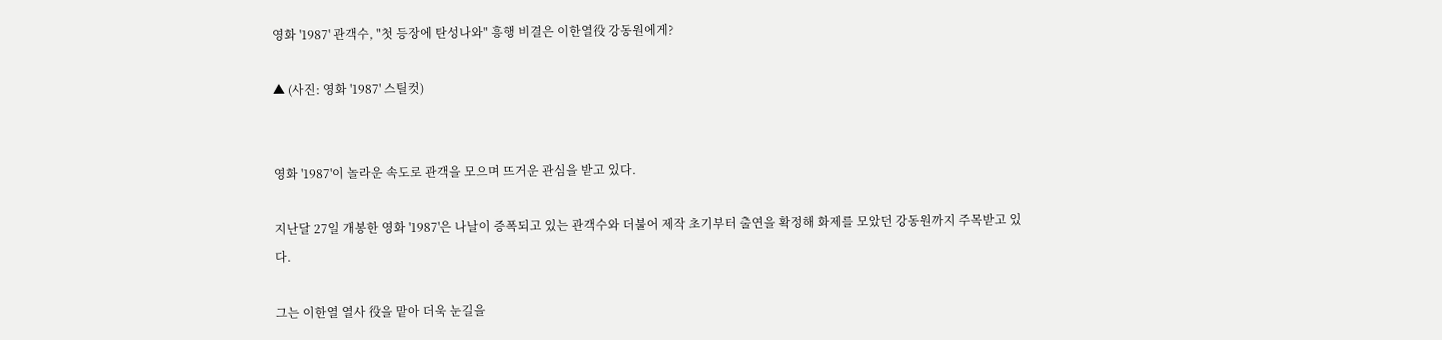영화 '1987' 관객수, "첫 등장에 탄성나와" 흥행 비결은 이한열役 강동원에게?

▲ (사진: 영화 '1987' 스틸컷)


영화 '1987'이 놀라운 속도로 관객을 모으며 뜨거운 관심을 받고 있다.

지난달 27일 개봉한 영화 '1987'은 나날이 증폭되고 있는 관객수와 더불어 제작 초기부터 출연을 확정해 화제를 모았던 강동원까지 주목받고 있다.

그는 이한열 열사 役을 맡아 더욱 눈길을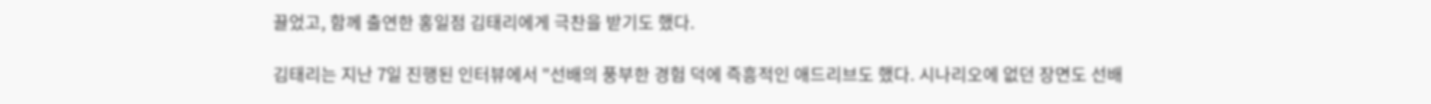끌었고, 함께 출연한 홍일점 김태리에게 극찬을 받기도 했다.

김태리는 지난 7일 진행된 인터뷰에서 "선배의 풍부한 경험 덕에 즉흥적인 애드리브도 했다. 시나리오에 없던 장면도 선배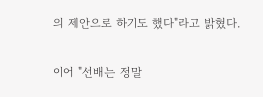의 제안으로 하기도 했다"라고 밝혔다.

이어 "선배는 정말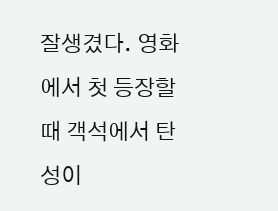잘생겼다. 영화에서 첫 등장할 때 객석에서 탄성이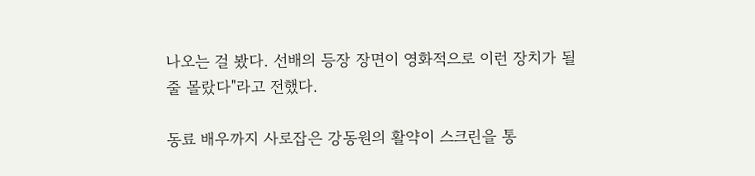나오는 걸 봤다. 선배의 등장 장면이 영화적으로 이런 장치가 될 줄 몰랐다"라고 전했다.

동료 배우까지 사로잡은 강동원의 활약이 스크린을 통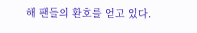해 팬들의 환호를 얻고 있다.